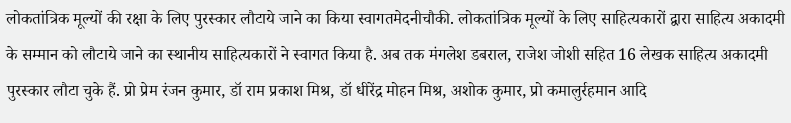लोकतांत्रिक मूल्यों की रक्षा के लिए पुरस्कार लौटाये जाने का किया स्वागतमेदनीचौकी. लोकतांत्रिक मूल्यों के लिए साहित्यकारों द्वारा साहित्य अकादमी के सम्मान को लौटाये जाने का स्थानीय साहित्यकारों ने स्वागत किया है. अब तक मंगलेश डबराल, राजेश जोशी सहित 16 लेखक साहित्य अकादमी पुरस्कार लौटा चुके हैं. प्रो प्रेम रंजन कुमार, डॉ राम प्रकाश मिश्र, डॉ धीरेंद्र मोहन मिश्र, अशोक कुमार, प्रो कमालुर्रहमान आदि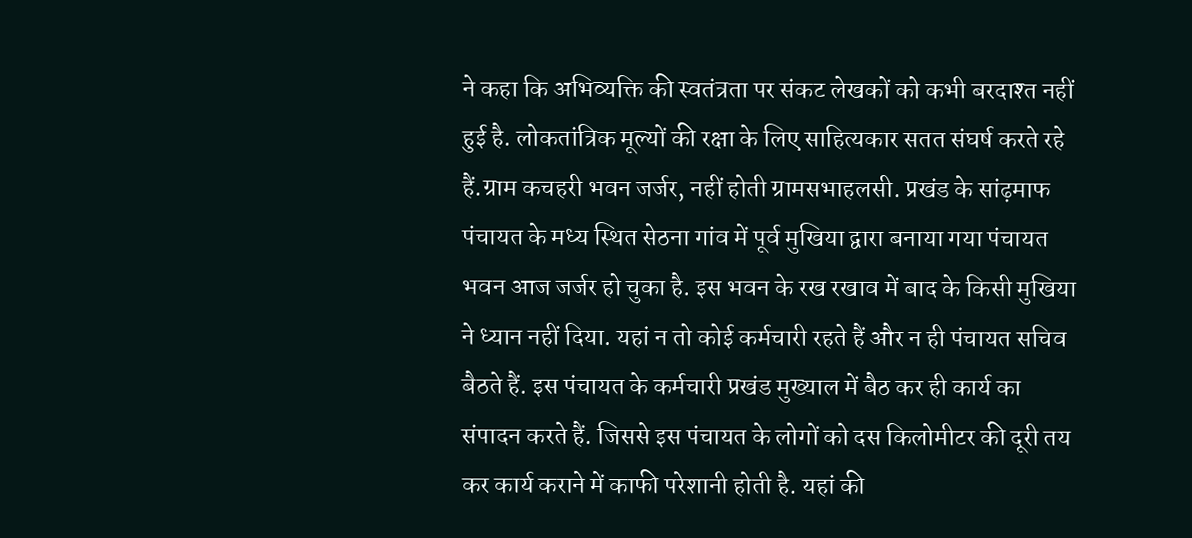ने कहा कि अभिव्यक्ति की स्वतंत्रता पर संकट लेखकों को कभी बरदाश्त नहीं हुई है. लोकतांत्रिक मूल्यों की रक्षा के लिए साहित्यकार सतत संघर्ष करते रहे हैं.ग्राम कचहरी भवन जर्जर, नहीं होती ग्रामसभाहलसी. प्रखंड के सांढ़माफ पंचायत के मध्य स्थित सेठना गांव में पूर्व मुखिया द्वारा बनाया गया पंचायत भवन आज जर्जर हो चुका है. इस भवन के रख रखाव में बाद के किसी मुखिया ने ध्यान नहीं दिया. यहां न तो कोई कर्मचारी रहते हैं और न ही पंचायत सचिव बैठते हैं. इस पंचायत के कर्मचारी प्रखंड मुख्याल में बैठ कर ही कार्य का संपादन करते हैं. जिससे इस पंचायत के लोगों को दस किलोमीटर की दूरी तय कर कार्य कराने में काफी परेशानी होती है. यहां की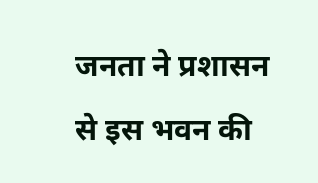जनता ने प्रशासन से इस भवन की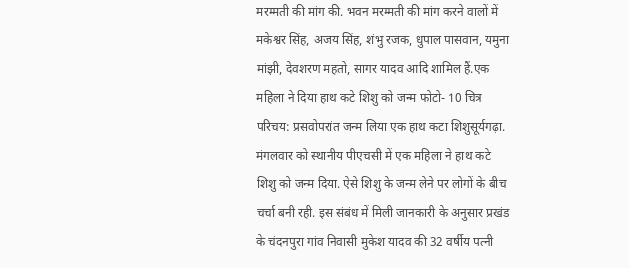मरम्मती की मांग की. भवन मरम्मती की मांग करने वालों में मकेश्वर सिंह, अजय सिंह, शंभु रजक, धुपाल पासवान, यमुना मांझी, देवशरण महतो, सागर यादव आदि शामिल हैं.एक महिला ने दिया हाथ कटे शिशु को जन्म फोटो- 10 चित्र परिचय: प्रसवोपरांत जन्म लिया एक हाथ कटा शिशुसूर्यगढ़ा. मंगलवार को स्थानीय पीएचसी में एक महिला ने हाथ कटे शिशु को जन्म दिया. ऐसे शिशु के जन्म लेने पर लोगों के बीच चर्चा बनी रही. इस संबंध में मिली जानकारी के अनुसार प्रखंड के चंदनपुरा गांव निवासी मुकेश यादव की 32 वर्षीय पत्नी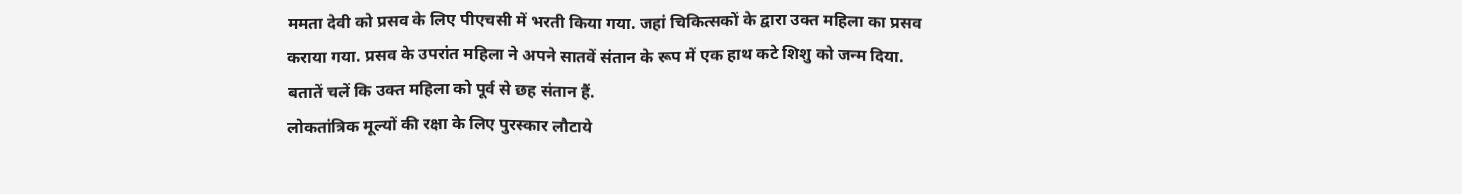ममता देवी को प्रसव के लिए पीएचसी में भरती किया गया. जहां चिकित्सकों के द्वारा उक्त महिला का प्रसव कराया गया. प्रसव के उपरांत महिला ने अपने सातवें संतान के रूप में एक हाथ कटे शिशु को जन्म दिया. बतातें चलें कि उक्त महिला को पूर्व से छह संतान हैं.
लोकतांत्रिक मूल्यों की रक्षा के लिए पुरस्कार लौटाये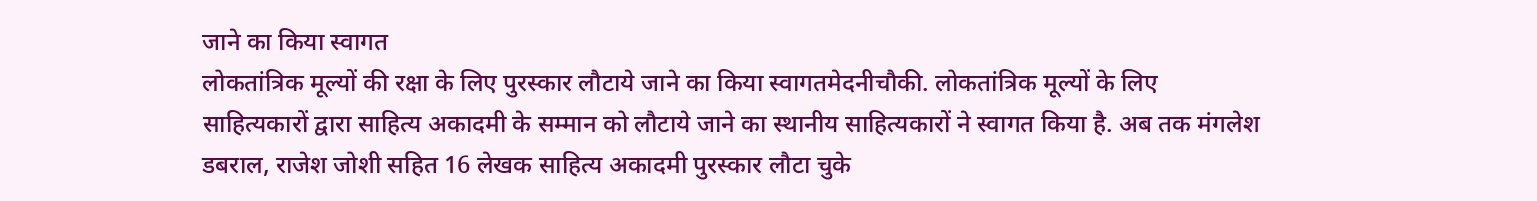जाने का किया स्वागत
लोकतांत्रिक मूल्यों की रक्षा के लिए पुरस्कार लौटाये जाने का किया स्वागतमेदनीचौकी. लोकतांत्रिक मूल्यों के लिए साहित्यकारों द्वारा साहित्य अकादमी के सम्मान को लौटाये जाने का स्थानीय साहित्यकारों ने स्वागत किया है. अब तक मंगलेश डबराल, राजेश जोशी सहित 16 लेखक साहित्य अकादमी पुरस्कार लौटा चुके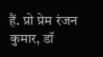हैं. प्रो प्रेम रंजन कुमार, डॉ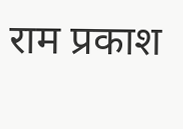राम प्रकाश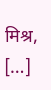मिश्र, […]